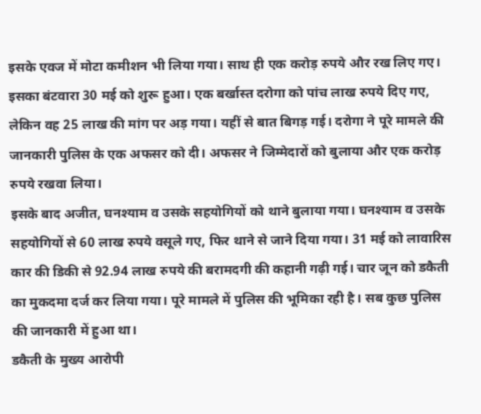इसके एवज में मोटा कमीशन भी लिया गया। साथ ही एक करोड़ रुपये और रख लिए गए। इसका बंटवारा 30 मई को शुरू हुआ। एक बर्खास्त दरोगा को पांच लाख रुपये दिए गए, लेकिन वह 25 लाख की मांग पर अड़ गया। यहीं से बात बिगड़ गई। दरोगा ने पूरे मामले की जानकारी पुलिस के एक अफसर को दी। अफसर ने जिम्मेदारों को बुलाया और एक करोड़ रुपये रखवा लिया।
इसके बाद अजीत, घनश्याम व उसके सहयोगियों को थाने बुलाया गया। घनश्याम व उसके सहयोगियों से 60 लाख रुपये वसूले गए, फिर थाने से जाने दिया गया। 31 मई को लावारिस कार की डिकी से 92.94 लाख रुपये की बरामदगी की कहानी गढ़ी गई। चार जून को डकैती का मुकदमा दर्ज कर लिया गया। पूरे मामले में पुलिस की भूमिका रही है। सब कुछ पुलिस की जानकारी में हुआ था।
डकैती के मुख्य आरोपी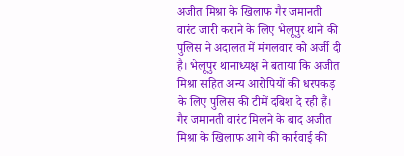अजीत मिश्रा के खिलाफ गैर जमानती वारंट जारी कराने के लिए भेलूपुर थाने की पुलिस ने अदालत में मंगलवार को अर्जी दी है। भेलूपुर थानाध्यक्ष ने बताया कि अजीत मिश्रा सहित अन्य आरोपियों की धरपकड़ के लिए पुलिस की टीमें दबिश दे रही हैं। गैर जमानती वारंट मिलने के बाद अजीत मिश्रा के खिलाफ आगे की कार्रवाई की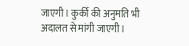जाएगी। कुर्की की अनुमति भी अदालत से मांगी जाएगी।